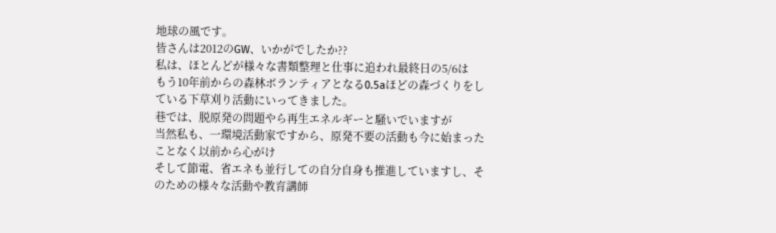地球の風です。
皆さんは2012のGW、いかがでしたか??
私は、ほとんどが様々な書類整理と仕事に追われ最終日の5/6は
もう10年前からの森林ボランティアとなる0.5aほどの森づくりをしている下草刈り活動にいってきました。
巷では、脱原発の問題やら再生エネルギーと騒いでいますが
当然私も、一環境活動家ですから、原発不要の活動も今に始まったことなく以前から心がけ
そして節電、省エネも並行しての自分自身も推進していますし、そのための様々な活動や教育講師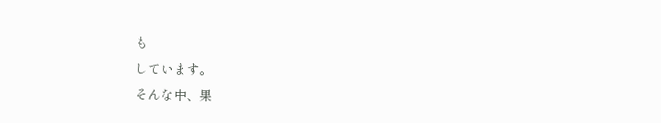も
しています。
そんな中、果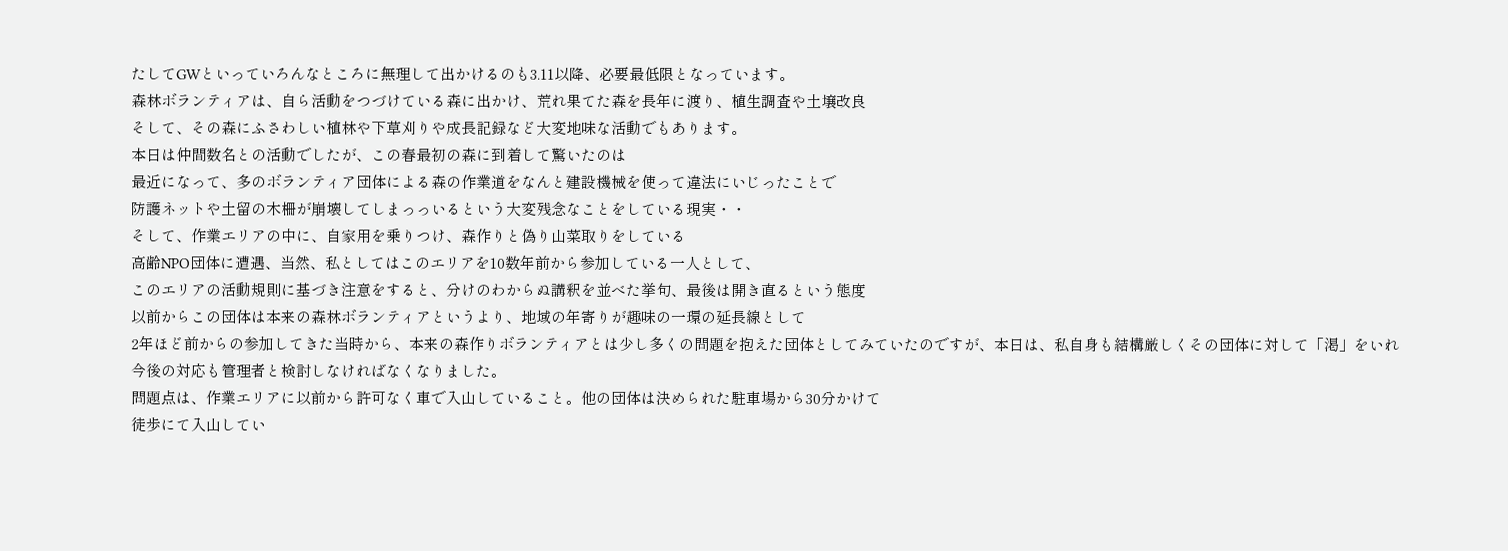たしてGWといっていろんなところに無理して出かけるのも3.11以降、必要最低限となっています。
森林ボランティアは、自ら活動をつづけている森に出かけ、荒れ果てた森を長年に渡り、植生調査や土壌改良
そして、その森にふさわしい植林や下草刈りや成長記録など大変地味な活動でもあります。
本日は仲間数名との活動でしたが、この春最初の森に到着して驚いたのは
最近になって、多のボランティア団体による森の作業道をなんと建設機械を使って違法にいじったことで
防護ネットや土留の木柵が崩壊してしまっっいるという大変残念なことをしている現実・・
そして、作業エリアの中に、自家用を乗りつけ、森作りと偽り山菜取りをしている
高齢NPO団体に遭遇、当然、私としてはこのエリアを10数年前から参加している一人として、
このエリアの活動規則に基づき注意をすると、分けのわからぬ講釈を並べた挙句、最後は開き直るという態度
以前からこの団体は本来の森林ボランティアというより、地域の年寄りが趣味の一環の延長線として
2年ほど前からの参加してきた当時から、本来の森作りボランティアとは少し多くの問題を抱えた団体としてみていたのですが、本日は、私自身も結構厳しくその団体に対して「渇」をいれ
今後の対応も管理者と検討しなければなくなりました。
問題点は、作業エリアに以前から許可なく車で入山していること。他の団体は決められた駐車場から30分かけて
徒歩にて入山してい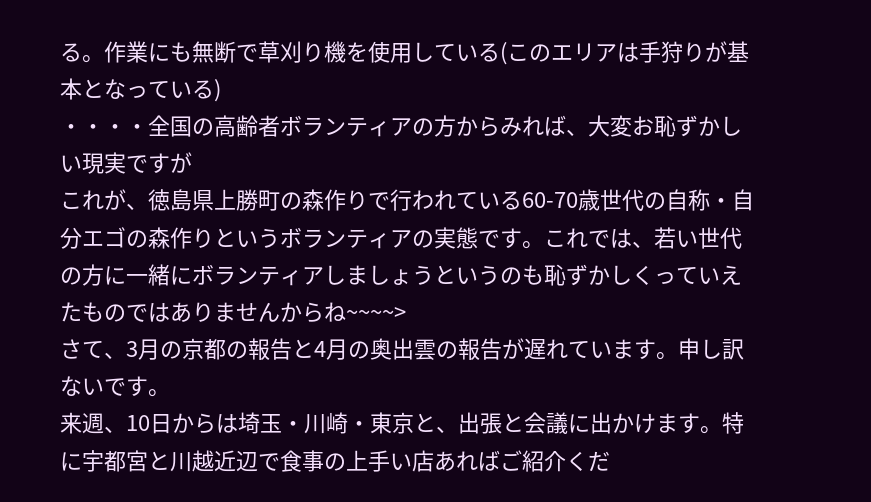る。作業にも無断で草刈り機を使用している(このエリアは手狩りが基本となっている)
・・・・全国の高齢者ボランティアの方からみれば、大変お恥ずかしい現実ですが
これが、徳島県上勝町の森作りで行われている60-70歳世代の自称・自分エゴの森作りというボランティアの実態です。これでは、若い世代の方に一緒にボランティアしましょうというのも恥ずかしくっていえたものではありませんからね~~~~>
さて、3月の京都の報告と4月の奥出雲の報告が遅れています。申し訳ないです。
来週、10日からは埼玉・川崎・東京と、出張と会議に出かけます。特に宇都宮と川越近辺で食事の上手い店あればご紹介くだ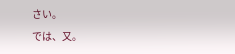さい。
では、又。